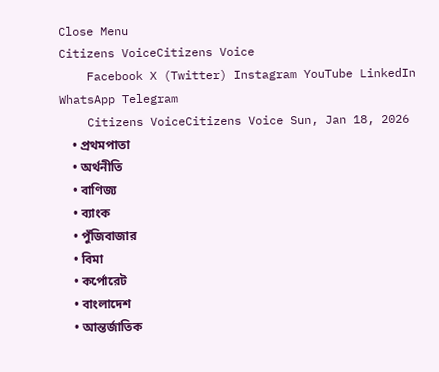Close Menu
Citizens VoiceCitizens Voice
    Facebook X (Twitter) Instagram YouTube LinkedIn WhatsApp Telegram
    Citizens VoiceCitizens Voice Sun, Jan 18, 2026
    • প্রথমপাতা
    • অর্থনীতি
    • বাণিজ্য
    • ব্যাংক
    • পুঁজিবাজার
    • বিমা
    • কর্পোরেট
    • বাংলাদেশ
    • আন্তর্জাতিক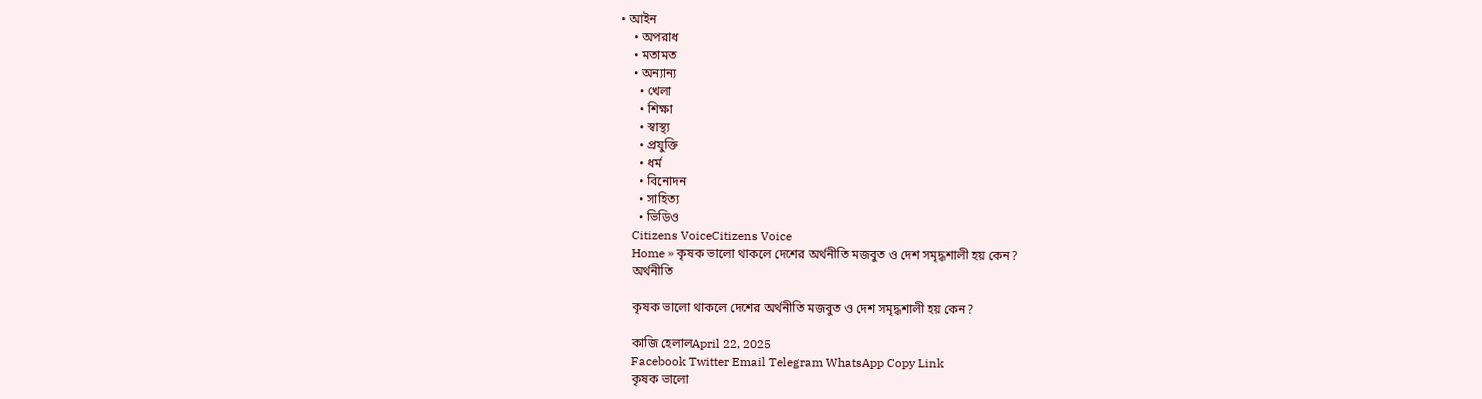• আইন
    • অপরাধ
    • মতামত
    • অন্যান্য
      • খেলা
      • শিক্ষা
      • স্বাস্থ্য
      • প্রযুক্তি
      • ধর্ম
      • বিনোদন
      • সাহিত্য
      • ভিডিও
    Citizens VoiceCitizens Voice
    Home » কৃষক ভালো থাকলে দেশের অর্থনীতি মজবুত ও দেশ সমৃদ্ধশালী হয় কেন?
    অর্থনীতি

    কৃষক ভালো থাকলে দেশের অর্থনীতি মজবুত ও দেশ সমৃদ্ধশালী হয় কেন?

    কাজি হেলালApril 22, 2025
    Facebook Twitter Email Telegram WhatsApp Copy Link
    কৃষক ভালো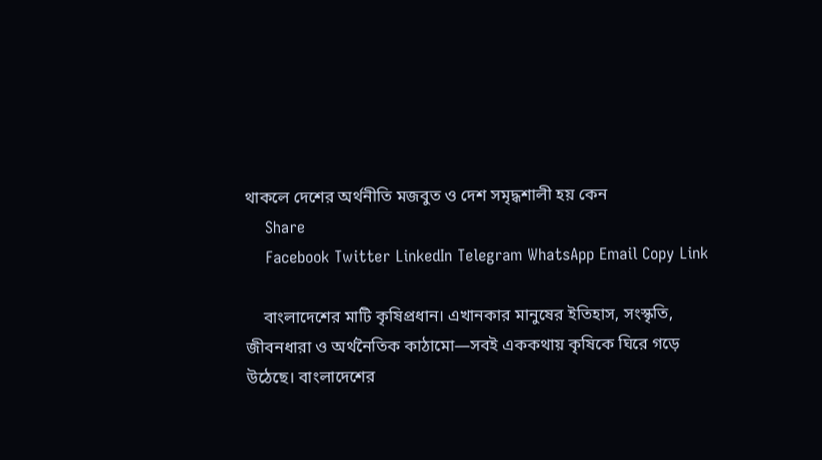থাকলে দেশের অর্থনীতি মজবুত ও দেশ সমৃদ্ধশালী হয় কেন
    Share
    Facebook Twitter LinkedIn Telegram WhatsApp Email Copy Link

    বাংলাদেশের মাটি কৃষিপ্রধান। এখানকার মানুষের ইতিহাস, সংস্কৃতি, জীবনধারা ও অর্থনৈতিক কাঠামো—সবই এককথায় কৃষিকে ঘিরে গড়ে উঠেছে। বাংলাদেশের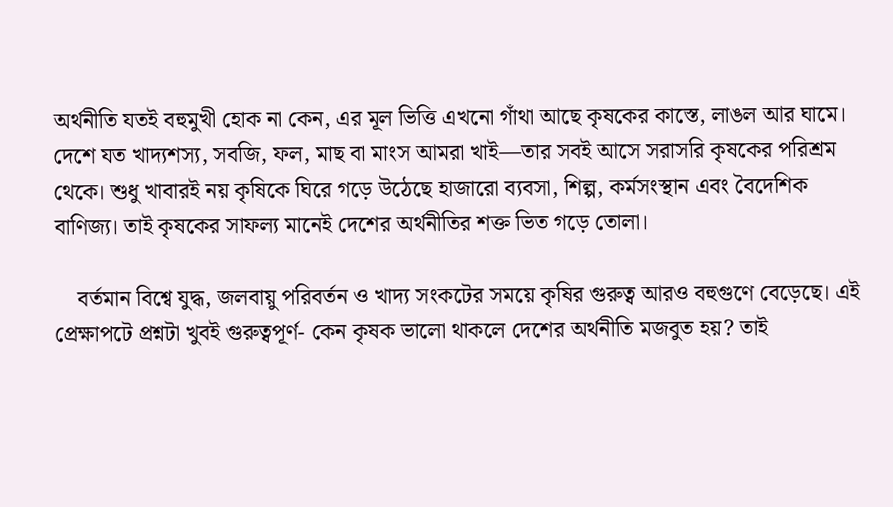অর্থনীতি যতই বহুমুখী হোক না কেন, এর মূল ভিত্তি এখনো গাঁথা আছে কৃষকের কাস্তে, লাঙল আর ঘামে। দেশে যত খাদ্যশস্য, সবজি, ফল, মাছ বা মাংস আমরা খাই—তার সবই আসে সরাসরি কৃষকের পরিশ্রম থেকে। শুধু খাবারই নয় কৃষিকে ঘিরে গড়ে উঠেছে হাজারো ব্যবসা, শিল্প, কর্মসংস্থান এবং বৈদেশিক বাণিজ্য। তাই কৃষকের সাফল্য মানেই দেশের অর্থনীতির শক্ত ভিত গড়ে তোলা।

    বর্তমান বিশ্বে যুদ্ধ, জলবায়ু পরিবর্তন ও খাদ্য সংকটের সময়ে কৃষির গুরুত্ব আরও বহুগুণে বেড়েছে। এই প্রেক্ষাপটে প্রশ্নটা খুবই গুরুত্বপূর্ণ- কেন কৃষক ভালো থাকলে দেশের অর্থনীতি মজবুত হয়? তাই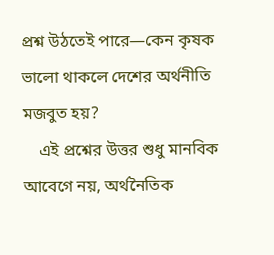প্রশ্ন উঠতেই পারে—কেন কৃষক ভালো থাকলে দেশের অর্থনীতি মজবুত হয়?
    এই প্রশ্নের উত্তর শুধু মানবিক আবেগে নয়, অর্থনৈতিক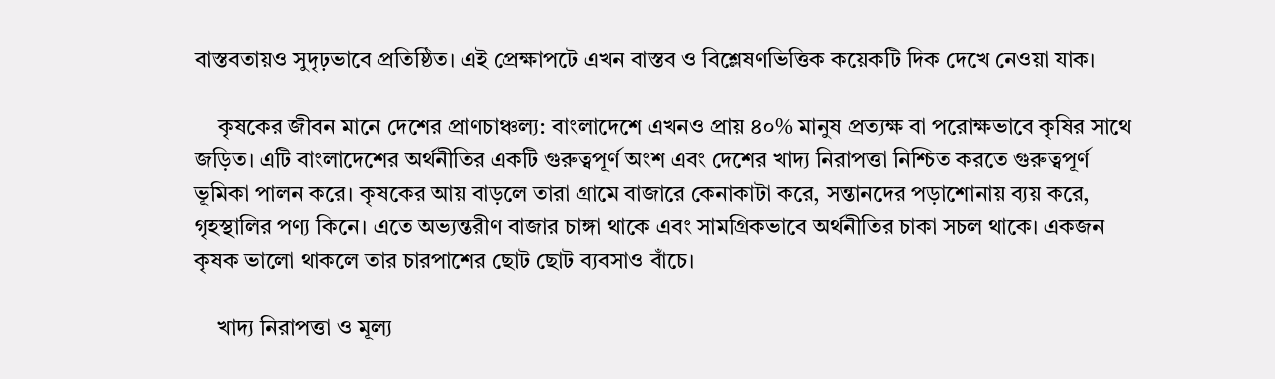বাস্তবতায়ও সুদৃঢ়ভাবে প্রতিষ্ঠিত। এই প্রেক্ষাপটে এখন বাস্তব ও বিশ্লেষণভিত্তিক কয়েকটি দিক দেখে নেওয়া যাক।

    কৃষকের জীবন মানে দেশের প্রাণচাঞ্চল্য: বাংলাদেশে এখনও প্রায় ৪০% মানুষ প্রত্যক্ষ বা পরোক্ষভাবে কৃষির সাথে জড়িত। এটি বাংলাদেশের অর্থনীতির একটি গুরুত্বপূর্ণ অংশ এবং দেশের খাদ্য নিরাপত্তা নিশ্চিত করতে গুরুত্বপূর্ণ ভূমিকা পালন করে। কৃষকের আয় বাড়লে তারা গ্রামে বাজারে কেনাকাটা করে, সন্তানদের পড়াশোনায় ব্যয় করে, গৃহস্থালির পণ্য কিনে। এতে অভ্যন্তরীণ বাজার চাঙ্গা থাকে এবং সামগ্রিকভাবে অর্থনীতির চাকা সচল থাকে। একজন কৃষক ভালো থাকলে তার চারপাশের ছোট ছোট ব্যবসাও বাঁচে।

    খাদ্য নিরাপত্তা ও মূল্য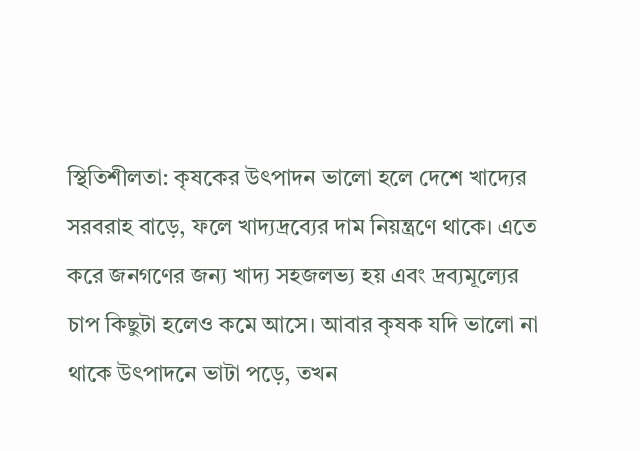স্থিতিশীলতা: কৃষকের উৎপাদন ভালো হলে দেশে খাদ্যের সরবরাহ বাড়ে, ফলে খাদ্যদ্রব্যের দাম নিয়ন্ত্রণে থাকে। এতে করে জনগণের জন্য খাদ্য সহজলভ্য হয় এবং দ্রব্যমূল্যের চাপ কিছুটা হলেও কমে আসে। আবার কৃষক যদি ভালো না থাকে উৎপাদনে ভাটা পড়ে, তখন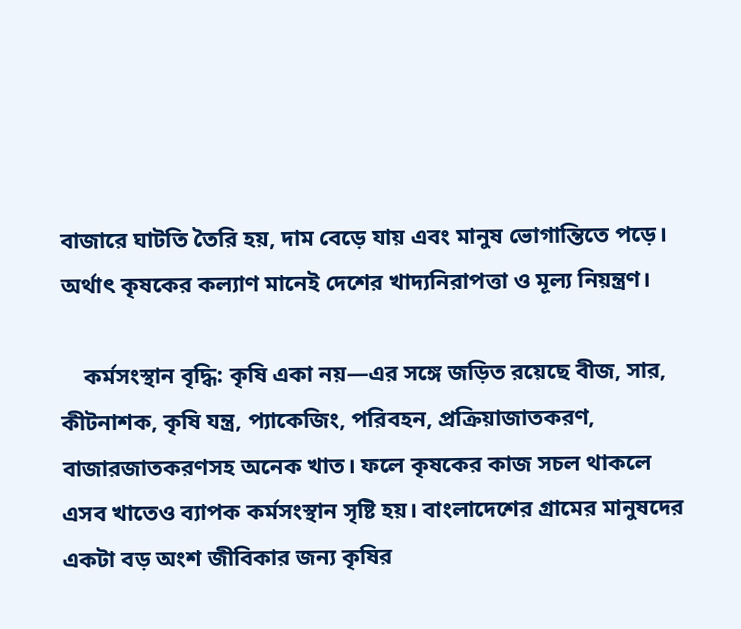বাজারে ঘাটতি তৈরি হয়, দাম বেড়ে যায় এবং মানুষ ভোগান্তিতে পড়ে। অর্থাৎ কৃষকের কল্যাণ মানেই দেশের খাদ্যনিরাপত্তা ও মূল্য নিয়ন্ত্রণ।

    কর্মসংস্থান বৃদ্ধি: কৃষি একা নয়—এর সঙ্গে জড়িত রয়েছে বীজ, সার, কীটনাশক, কৃষি যন্ত্র, প্যাকেজিং, পরিবহন, প্রক্রিয়াজাতকরণ, বাজারজাতকরণসহ অনেক খাত। ফলে কৃষকের কাজ সচল থাকলে এসব খাতেও ব্যাপক কর্মসংস্থান সৃষ্টি হয়। বাংলাদেশের গ্রামের মানুষদের একটা বড় অংশ জীবিকার জন্য কৃষির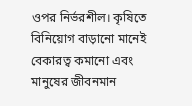ওপর নির্ভরশীল। কৃষিতে বিনিয়োগ বাড়ানো মানেই বেকারত্ব কমানো এবং মানুষের জীবনমান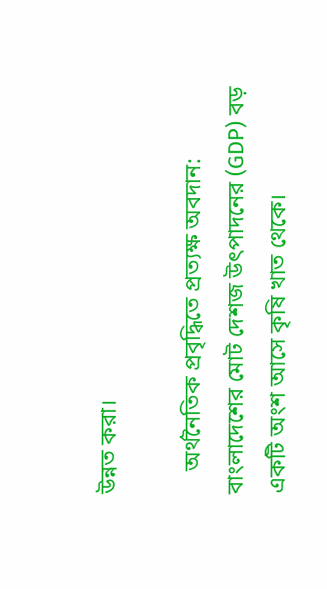উন্নত করা।

    অর্থনৈতিক প্রবৃদ্ধিতে প্রত্যক্ষ অবদান: বাংলাদেশের মোট দেশজ উৎপাদনের (GDP) বড় একটি অংশ আসে কৃষি খাত থেকে।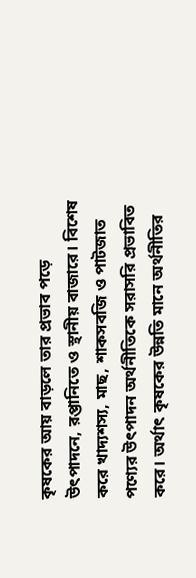কৃষকের আয় বাড়লে তার প্রভাব পড়ে উৎপাদনে, রপ্তানিতে ও স্থানীয় বাজারে। বিশেষ করে খাদ্যশস্য, মাছ, শাকসবজি ও পাটজাত পণ্যের উৎপাদন অর্থনীতিকে সরাসরি প্রভাবিত করে। অর্থাৎ কৃষকের উন্নতি মানে অর্থনীতির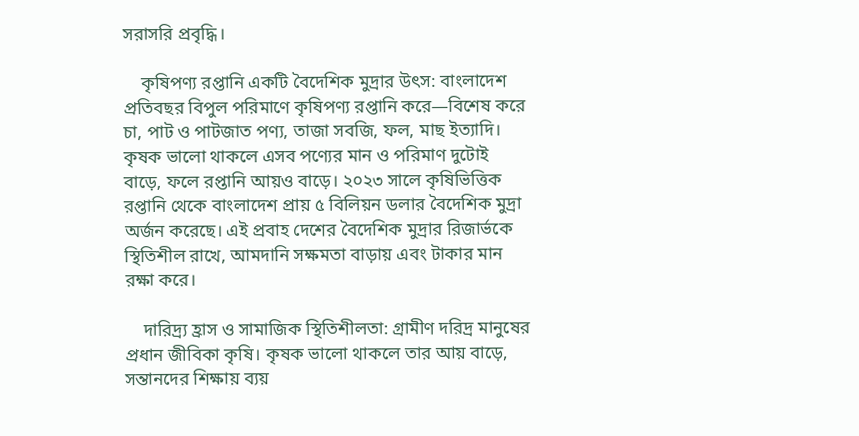সরাসরি প্রবৃদ্ধি।

    কৃষিপণ্য রপ্তানি একটি বৈদেশিক মুদ্রার উৎস: বাংলাদেশ প্রতিবছর বিপুল পরিমাণে কৃষিপণ্য রপ্তানি করে—বিশেষ করে চা, পাট ও পাটজাত পণ্য, তাজা সবজি, ফল, মাছ ইত্যাদি। কৃষক ভালো থাকলে এসব পণ্যের মান ও পরিমাণ দুটোই বাড়ে, ফলে রপ্তানি আয়ও বাড়ে। ২০২৩ সালে কৃষিভিত্তিক রপ্তানি থেকে বাংলাদেশ প্রায় ৫ বিলিয়ন ডলার বৈদেশিক মুদ্রা অর্জন করেছে। এই প্রবাহ দেশের বৈদেশিক মুদ্রার রিজার্ভকে স্থিতিশীল রাখে, আমদানি সক্ষমতা বাড়ায় এবং টাকার মান রক্ষা করে।

    দারিদ্র্য হ্রাস ও সামাজিক স্থিতিশীলতা: গ্রামীণ দরিদ্র মানুষের প্রধান জীবিকা কৃষি। কৃষক ভালো থাকলে তার আয় বাড়ে, সন্তানদের শিক্ষায় ব্যয়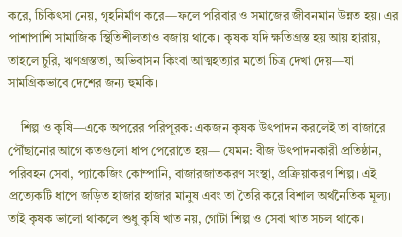করে, চিকিৎসা নেয়, গৃহনির্মাণ করে—ফলে পরিবার ও সমাজের জীবনমান উন্নত হয়। এর পাশাপাশি সামাজিক স্থিতিশীলতাও বজায় থাকে। কৃষক যদি ক্ষতিগ্রস্ত হয় আয় হারায়, তাহলে চুরি, ঋণগ্রস্ততা, অভিবাসন কিংবা আত্মহত্যার মতো চিত্র দেখা দেয়—যা সামগ্রিকভাবে দেশের জন্য হুমকি।

    শিল্প ও কৃষি—একে অপরের পরিপূরক: একজন কৃষক উৎপাদন করলেই তা বাজারে পৌঁছানোর আগে কতগুলো ধাপ পেরোতে হয়— যেমন: বীজ উৎপাদনকারী প্রতিষ্ঠান, পরিবহন সেবা, প্যাকেজিং কোম্পানি, বাজারজাতকরণ সংস্থা, প্রক্রিয়াকরণ শিল্প। এই প্রত্যেকটি ধাপে জড়িত হাজার হাজার মানুষ এবং তা তৈরি করে বিশাল অর্থনৈতিক মূল্য। তাই কৃষক ভালো থাকলে শুধু কৃষি খাত নয়, গোটা শিল্প ও সেবা খাত সচল থাকে।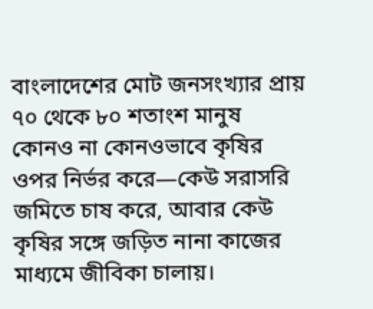বাংলাদেশের মোট জনসংখ্যার প্রায় ৭০ থেকে ৮০ শতাংশ মানুষ কোনও না কোনওভাবে কৃষির ওপর নির্ভর করে—কেউ সরাসরি জমিতে চাষ করে, আবার কেউ কৃষির সঙ্গে জড়িত নানা কাজের মাধ্যমে জীবিকা চালায়।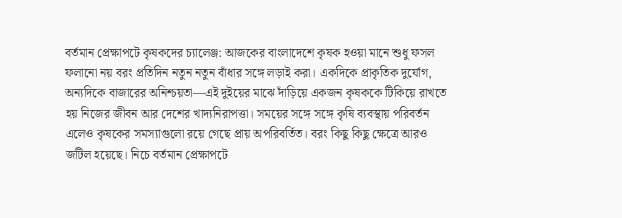বর্তমান প্রেক্ষাপটে কৃষকদের চ্যালেঞ্জ: আজকের বাংলাদেশে কৃষক হওয়া মানে শুধু ফসল ফলানো নয় বরং প্রতিদিন নতুন নতুন বাঁধার সঙ্গে লড়াই করা। একদিকে প্রাকৃতিক দুর্যোগ, অন্যদিকে বাজারের অনিশ্চয়তা—এই দুইয়ের মাঝে দাঁড়িয়ে একজন কৃষককে টিকিয়ে রাখতে হয় নিজের জীবন আর দেশের খাদ্যনিরাপত্তা। সময়ের সঙ্গে সঙ্গে কৃষি ব্যবস্থায় পরিবর্তন এলেও কৃষকের সমস্যাগুলো রয়ে গেছে প্রায় অপরিবর্তিত। বরং কিছু কিছু ক্ষেত্রে আরও জটিল হয়েছে। নিচে বর্তমান প্রেক্ষাপটে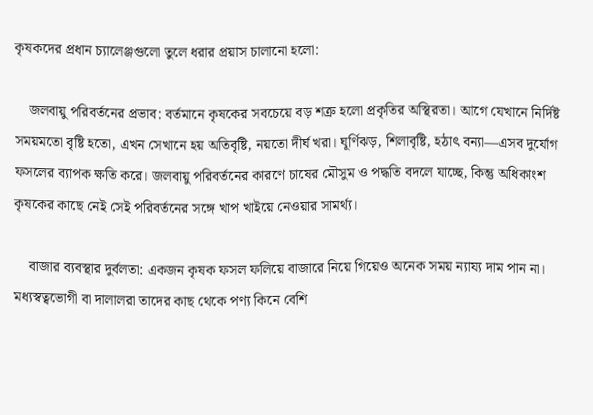কৃষকদের প্রধান চ্যালেঞ্জগুলো তুলে ধরার প্রয়াস চালানো হলো:

    জলবায়ু পরিবর্তনের প্রভাব: বর্তমানে কৃষকের সবচেয়ে বড় শত্রু হলো প্রকৃতির অস্থিরতা। আগে যেখানে নির্দিষ্ট সময়মতো বৃষ্টি হতো, এখন সেখানে হয় অতিবৃষ্টি, নয়তো দীর্ঘ খরা। ঘূর্ণিঝড়, শিলাবৃষ্টি, হঠাৎ বন্যা—এসব দুর্যোগ ফসলের ব্যাপক ক্ষতি করে। জলবায়ু পরিবর্তনের কারণে চাষের মৌসুম ও পদ্ধতি বদলে যাচ্ছে, কিন্তু অধিকাংশ কৃষকের কাছে নেই সেই পরিবর্তনের সঙ্গে খাপ খাইয়ে নেওয়ার সামর্থ্য।

    বাজার ব্যবস্থার দুর্বলতা: একজন কৃষক ফসল ফলিয়ে বাজারে নিয়ে গিয়েও অনেক সময় ন্যায্য দাম পান না। মধ্যস্বত্বভোগী বা দালালরা তাদের কাছ থেকে পণ্য কিনে বেশি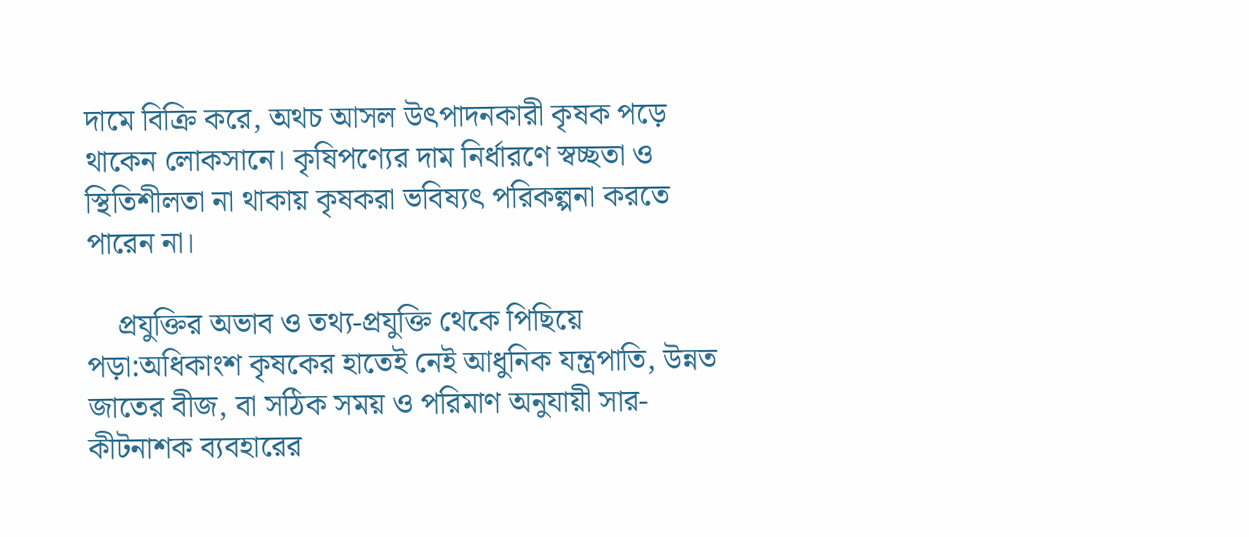দামে বিক্রি করে, অথচ আসল উৎপাদনকারী কৃষক পড়ে থাকেন লোকসানে। কৃষিপণ্যের দাম নির্ধারণে স্বচ্ছতা ও স্থিতিশীলতা না থাকায় কৃষকরা ভবিষ্যৎ পরিকল্পনা করতে পারেন না।

    প্রযুক্তির অভাব ও তথ্য-প্রযুক্তি থেকে পিছিয়ে পড়া:অধিকাংশ কৃষকের হাতেই নেই আধুনিক যন্ত্রপাতি, উন্নত জাতের বীজ, বা সঠিক সময় ও পরিমাণ অনুযায়ী সার-কীটনাশক ব্যবহারের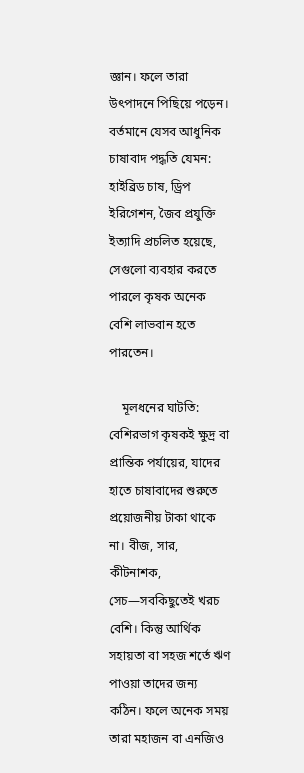জ্ঞান। ফলে তারা উৎপাদনে পিছিয়ে পড়েন। বর্তমানে যেসব আধুনিক চাষাবাদ পদ্ধতি যেমন: হাইব্রিড চাষ, ড্রিপ ইরিগেশন, জৈব প্রযুক্তি ইত্যাদি প্রচলিত হয়েছে, সেগুলো ব্যবহার করতে পারলে কৃষক অনেক বেশি লাভবান হতে পারতেন।

    মূলধনের ঘাটতি: বেশিরভাগ কৃষকই ক্ষুদ্র বা প্রান্তিক পর্যায়ের, যাদের হাতে চাষাবাদের শুরুতে প্রয়োজনীয় টাকা থাকে না। বীজ, সার, কীটনাশক, সেচ—সবকিছুতেই খরচ বেশি। কিন্তু আর্থিক সহায়তা বা সহজ শর্তে ঋণ পাওয়া তাদের জন্য কঠিন। ফলে অনেক সময় তারা মহাজন বা এনজিও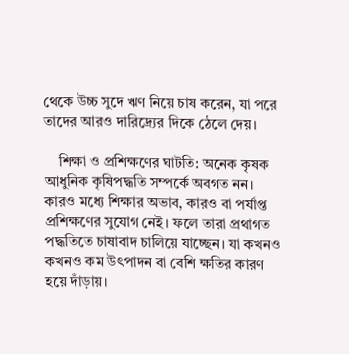থেকে উচ্চ সুদে ঋণ নিয়ে চাষ করেন, যা পরে তাদের আরও দারিদ্র্যের দিকে ঠেলে দেয়।

    শিক্ষা ও প্রশিক্ষণের ঘাটতি: অনেক কৃষক আধুনিক কৃষিপদ্ধতি সম্পর্কে অবগত নন। কারও মধ্যে শিক্ষার অভাব, কারও বা পর্যাপ্ত প্রশিক্ষণের সুযোগ নেই। ফলে তারা প্রথাগত পদ্ধতিতে চাষাবাদ চালিয়ে যাচ্ছেন। যা কখনও কখনও কম উৎপাদন বা বেশি ক্ষতির কারণ হয়ে দাঁড়ায়।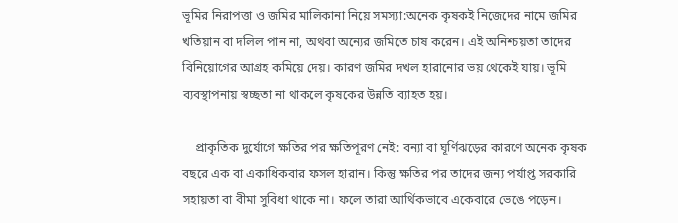ভূমির নিরাপত্তা ও জমির মালিকানা নিয়ে সমস্যা:অনেক কৃষকই নিজেদের নামে জমির খতিয়ান বা দলিল পান না, অথবা অন্যের জমিতে চাষ করেন। এই অনিশ্চয়তা তাদের বিনিয়োগের আগ্রহ কমিয়ে দেয়। কারণ জমির দখল হারানোর ভয় থেকেই যায়। ভূমি ব্যবস্থাপনায় স্বচ্ছতা না থাকলে কৃষকের উন্নতি ব্যাহত হয়।

    প্রাকৃতিক দুর্যোগে ক্ষতির পর ক্ষতিপূরণ নেই: বন্যা বা ঘূর্ণিঝড়ের কারণে অনেক কৃষক বছরে এক বা একাধিকবার ফসল হারান। কিন্তু ক্ষতির পর তাদের জন্য পর্যাপ্ত সরকারি সহায়তা বা বীমা সুবিধা থাকে না। ফলে তারা আর্থিকভাবে একেবারে ভেঙে পড়েন।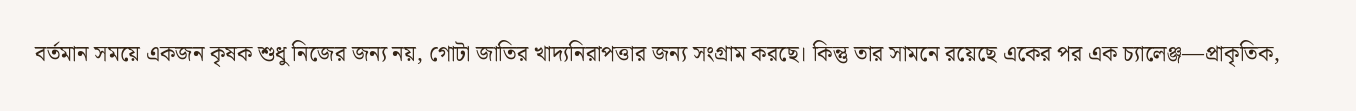বর্তমান সময়ে একজন কৃষক শুধু নিজের জন্য নয়, গোটা জাতির খাদ্যনিরাপত্তার জন্য সংগ্রাম করছে। কিন্তু তার সামনে রয়েছে একের পর এক চ্যালেঞ্জ—প্রাকৃতিক,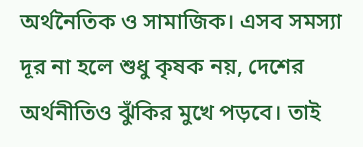অর্থনৈতিক ও সামাজিক। এসব সমস্যা দূর না হলে শুধু কৃষক নয়, দেশের অর্থনীতিও ঝুঁকির মুখে পড়বে। তাই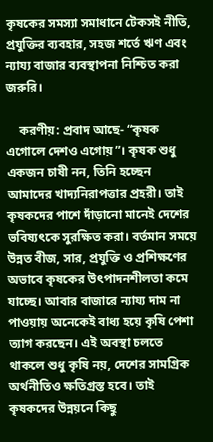কৃষকের সমস্যা সমাধানে টেকসই নীতি, প্রযুক্তির ব্যবহার, সহজ শর্তে ঋণ এবং ন্যায্য বাজার ব্যবস্থাপনা নিশ্চিত করা জরুরি।

    করণীয়: প্রবাদ আছে- “কৃষক এগোলে দেশও এগোয়”। কৃষক শুধু একজন চাষী নন, তিনি হচ্ছেন আমাদের খাদ্যনিরাপত্তার প্রহরী। তাই কৃষকদের পাশে দাঁড়ানো মানেই দেশের ভবিষ্যৎকে সুরক্ষিত করা। বর্তমান সময়ে উন্নত বীজ, সার, প্রযুক্তি ও প্রশিক্ষণের অভাবে কৃষকের উৎপাদনশীলতা কমে যাচ্ছে। আবার বাজারে ন্যায্য দাম না পাওয়ায় অনেকেই বাধ্য হয়ে কৃষি পেশা ত্যাগ করছেন। এই অবস্থা চলতে থাকলে শুধু কৃষি নয়, দেশের সামগ্রিক অর্থনীতিও ক্ষতিগ্রস্ত হবে। তাই কৃষকদের উন্নয়নে কিছু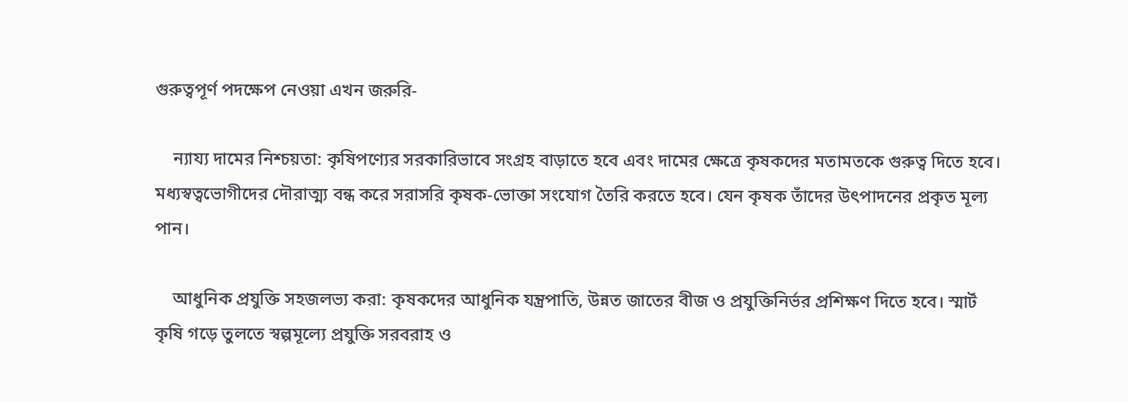গুরুত্বপূর্ণ পদক্ষেপ নেওয়া এখন জরুরি-

    ন্যায্য দামের নিশ্চয়তা: কৃষিপণ্যের সরকারিভাবে সংগ্রহ বাড়াতে হবে এবং দামের ক্ষেত্রে কৃষকদের মতামতকে গুরুত্ব দিতে হবে। মধ্যস্বত্বভোগীদের দৌরাত্ম্য বন্ধ করে সরাসরি কৃষক-ভোক্তা সংযোগ তৈরি করতে হবে। যেন কৃষক তাঁদের উৎপাদনের প্রকৃত মূল্য পান।

    আধুনিক প্রযুক্তি সহজলভ্য করা: কৃষকদের আধুনিক যন্ত্রপাতি, উন্নত জাতের বীজ ও প্রযুক্তিনির্ভর প্রশিক্ষণ দিতে হবে। স্মার্ট কৃষি গড়ে তুলতে স্বল্পমূল্যে প্রযুক্তি সরবরাহ ও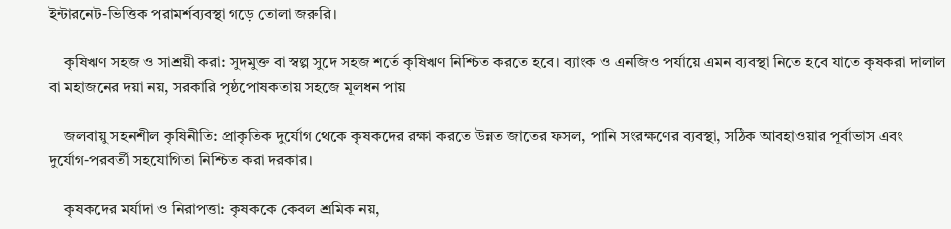ইন্টারনেট-ভিত্তিক পরামর্শব্যবস্থা গড়ে তোলা জরুরি।

    কৃষিঋণ সহজ ও সাশ্রয়ী করা: সুদমুক্ত বা স্বল্প সুদে সহজ শর্তে কৃষিঋণ নিশ্চিত করতে হবে। ব্যাংক ও এনজিও পর্যায়ে এমন ব্যবস্থা নিতে হবে যাতে কৃষকরা দালাল বা মহাজনের দয়া নয়, সরকারি পৃষ্ঠপোষকতায় সহজে মূলধন পায়

    জলবায়ু সহনশীল কৃষিনীতি: প্রাকৃতিক দুর্যোগ থেকে কৃষকদের রক্ষা করতে উন্নত জাতের ফসল, পানি সংরক্ষণের ব্যবস্থা, সঠিক আবহাওয়ার পূর্বাভাস এবং দুর্যোগ-পরবর্তী সহযোগিতা নিশ্চিত করা দরকার।

    কৃষকদের মর্যাদা ও নিরাপত্তা: কৃষককে কেবল শ্রমিক নয়,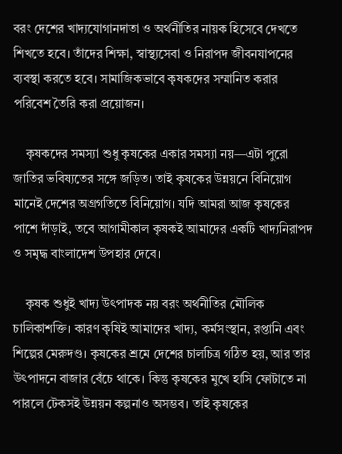বরং দেশের খাদ্যযোগানদাতা ও অর্থনীতির নায়ক হিসেবে দেখতে শিখতে হবে। তাঁদের শিক্ষা, স্বাস্থ্যসেবা ও নিরাপদ জীবনযাপনের ব্যবস্থা করতে হবে। সামাজিকভাবে কৃষকদের সম্মানিত করার পরিবেশ তৈরি করা প্রয়োজন।

    কৃষকদের সমস্যা শুধু কৃষকের একার সমস্যা নয়—এটা পুরো জাতির ভবিষ্যতের সঙ্গে জড়িত। তাই কৃষকের উন্নয়নে বিনিয়োগ মানেই দেশের অগ্রগতিতে বিনিয়োগ। যদি আমরা আজ কৃষকের পাশে দাঁড়াই, তবে আগামীকাল কৃষকই আমাদের একটি খাদ্যনিরাপদ ও সমৃদ্ধ বাংলাদেশ উপহার দেবে।

    কৃষক শুধুই খাদ্য উৎপাদক নয় বরং অর্থনীতির মৌলিক চালিকাশক্তি। কারণ কৃষিই আমাদের খাদ্য, কর্মসংস্থান, রপ্তানি এবং শিল্পের মেরুদণ্ড। কৃষকের শ্রমে দেশের চালচিত্র গঠিত হয়, আর তার উৎপাদনে বাজার বেঁচে থাকে। কিন্তু কৃষকের মুখে হাসি ফোটাতে না পারলে টেকসই উন্নয়ন কল্পনাও অসম্ভব। তাই কৃষকের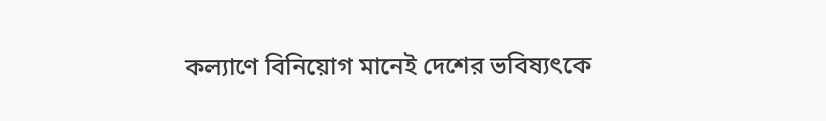কল্যাণে বিনিয়োগ মানেই দেশের ভবিষ্যৎকে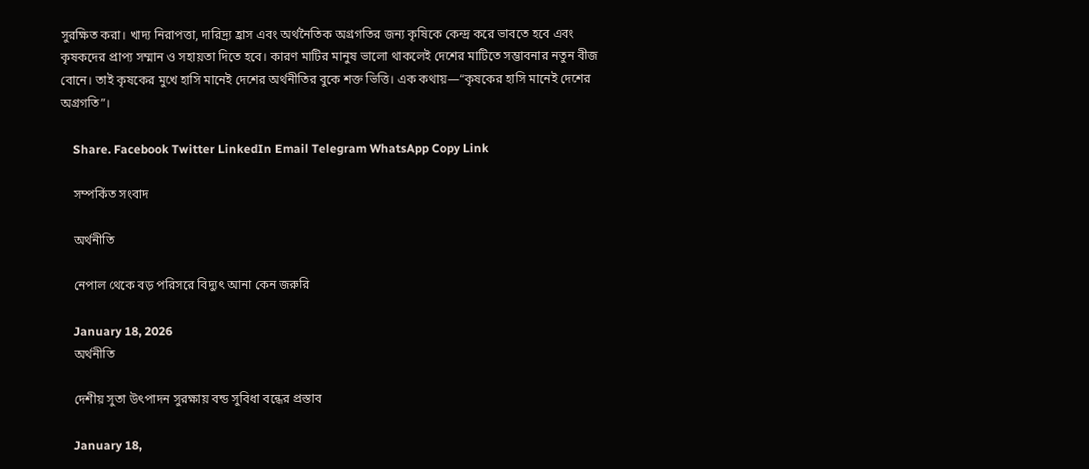সুরক্ষিত করা। খাদ্য নিরাপত্তা, দারিদ্র্য হ্রাস এবং অর্থনৈতিক অগ্রগতির জন্য কৃষিকে কেন্দ্র করে ভাবতে হবে এবং কৃষকদের প্রাপ্য সম্মান ও সহায়তা দিতে হবে। কারণ মাটির মানুষ ভালো থাকলেই দেশের মাটিতে সম্ভাবনার নতুন বীজ বোনে। তাই কৃষকের মুখে হাসি মানেই দেশের অর্থনীতির বুকে শক্ত ভিত্তি। এক কথায়—“কৃষকের হাসি মানেই দেশের অগ্রগতি”।

    Share. Facebook Twitter LinkedIn Email Telegram WhatsApp Copy Link

    সম্পর্কিত সংবাদ

    অর্থনীতি

    নেপাল থেকে বড় পরিসরে বিদ্যুৎ আনা কেন জরুরি

    January 18, 2026
    অর্থনীতি

    দেশীয় সুতা উৎপাদন সুরক্ষায় বন্ড সুবিধা বন্ধের প্রস্তাব

    January 18,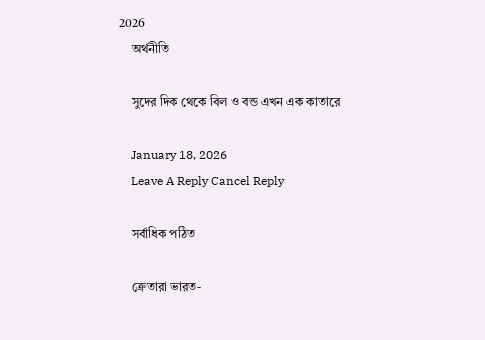2026
    অর্থনীতি

    সুদের দিক থেকে বিল ও বন্ড এখন এক কাতারে

    January 18, 2026
    Leave A Reply Cancel Reply

    সর্বাধিক পঠিত

    ক্রেতারা ভারত-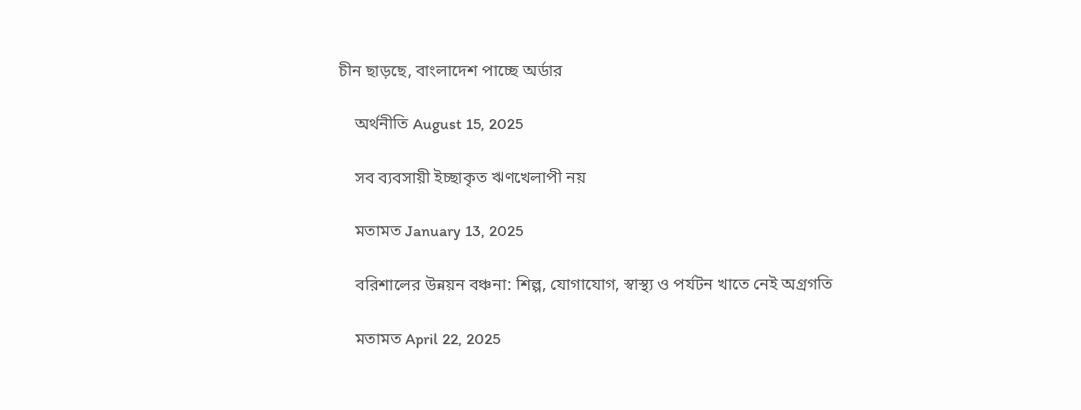চীন ছাড়ছে, বাংলাদেশ পাচ্ছে অর্ডার

    অর্থনীতি August 15, 2025

    সব ব্যবসায়ী ইচ্ছাকৃত ঋণখেলাপী নয়

    মতামত January 13, 2025

    বরিশালের উন্নয়ন বঞ্চনা: শিল্প, যোগাযোগ, স্বাস্থ্য ও পর্যটন খাতে নেই অগ্রগতি

    মতামত April 22, 2025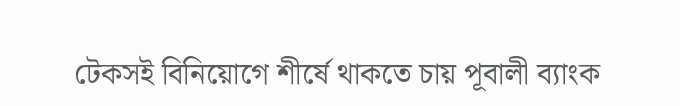টেকসই বিনিয়োগে শীর্ষে থাকতে চায় পূবালী ব্যাংক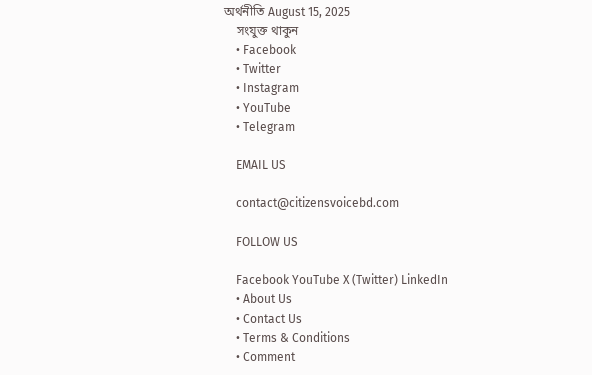অর্থনীতি August 15, 2025
    সংযুক্ত থাকুন
    • Facebook
    • Twitter
    • Instagram
    • YouTube
    • Telegram

    EMAIL US

    contact@citizensvoicebd.com

    FOLLOW US

    Facebook YouTube X (Twitter) LinkedIn
    • About Us
    • Contact Us
    • Terms & Conditions
    • Comment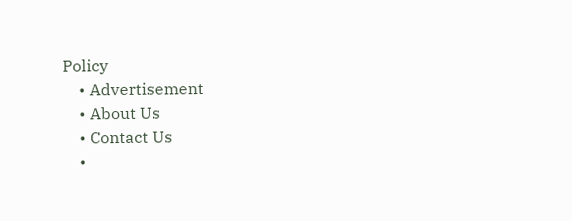Policy
    • Advertisement
    • About Us
    • Contact Us
    •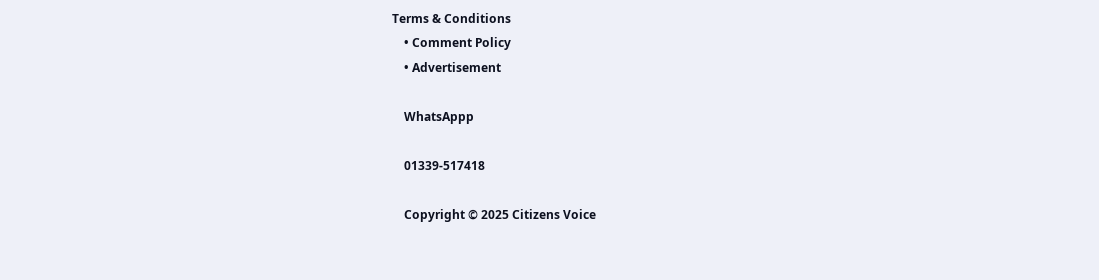Terms & Conditions
    • Comment Policy
    • Advertisement

    WhatsAppp

    01339-517418

    Copyright © 2025 Citizens Voice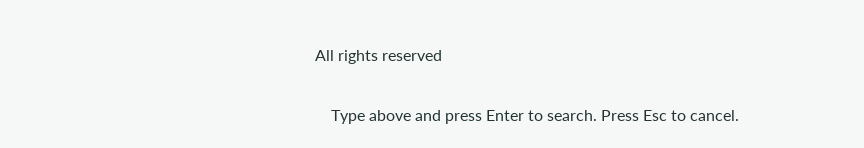All rights reserved

    Type above and press Enter to search. Press Esc to cancel.